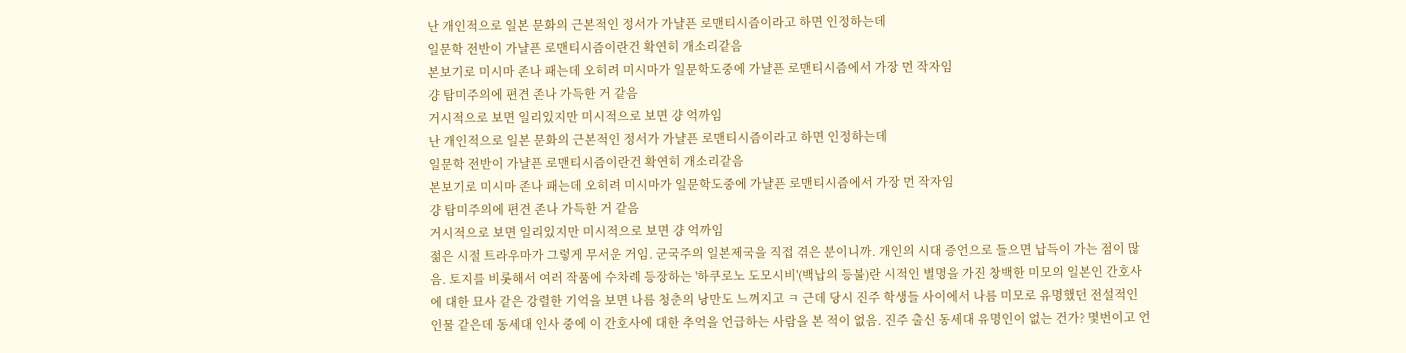난 개인적으로 일본 문화의 근본적인 정서가 가냘픈 로맨티시즘이라고 하면 인정하는데
일문학 전반이 가냘픈 로맨티시즘이란건 확연히 개소리같음
본보기로 미시마 존나 패는데 오히려 미시마가 일문학도중에 가냘픈 로맨티시즘에서 가장 먼 작자임
걍 탐미주의에 편견 존나 가득한 거 같음
거시적으로 보면 일리있지만 미시적으로 보면 걍 억까임
난 개인적으로 일본 문화의 근본적인 정서가 가냘픈 로맨티시즘이라고 하면 인정하는데
일문학 전반이 가냘픈 로맨티시즘이란건 확연히 개소리같음
본보기로 미시마 존나 패는데 오히려 미시마가 일문학도중에 가냘픈 로맨티시즘에서 가장 먼 작자임
걍 탐미주의에 편견 존나 가득한 거 같음
거시적으로 보면 일리있지만 미시적으로 보면 걍 억까임
젊은 시절 트라우마가 그렇게 무서운 거임. 군국주의 일본제국을 직접 겪은 분이니까. 개인의 시대 증언으로 들으면 납득이 가는 점이 많음. 토지를 비롯해서 여러 작품에 수차례 등장하는 '하쿠로노 도모시비'(백납의 등불)란 시적인 별명을 가진 창백한 미모의 일본인 간호사에 대한 묘사 같은 강렬한 기억을 보면 나름 청춘의 낭만도 느껴지고 ㅋ 근데 당시 진주 학생들 사이에서 나름 미모로 유명했던 전설적인 인물 같은데 동세대 인사 중에 이 간호사에 대한 추억을 언급하는 사람을 본 적이 없음. 진주 출신 동세대 유명인이 없는 건가? 몇번이고 언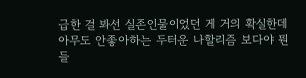급한 걸 봐선 실존인물이었던 게 거의 확실한데
아무도 안좋아하는 두터운 나할리즘 보다야 뭔들